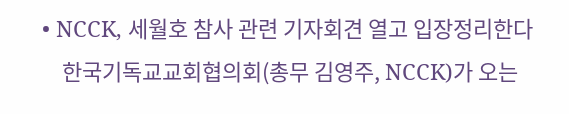• NCCK, 세월호 참사 관련 기자회견 열고 입장정리한다
    한국기독교교회협의회(총무 김영주, NCCK)가 오는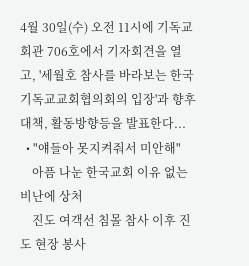4월 30일(수) 오전 11시에 기독교회관 706호에서 기자회견을 열고, '세월호 참사를 바라보는 한국기독교교회협의회의 입장'과 향후대책, 활동방향등을 발표한다...
  • "얘들아 못지켜줘서 미안해"
    아픔 나눈 한국교회 이유 없는 비난에 상처
    진도 여객선 침몰 참사 이후 진도 현장 봉사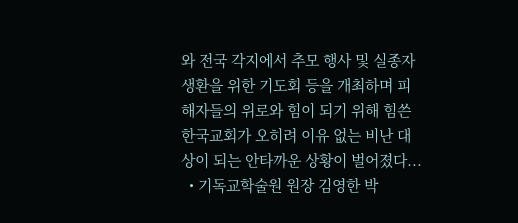와 전국 각지에서 추모 행사 및 실종자 생환을 위한 기도회 등을 개최하며 피해자들의 위로와 힘이 되기 위해 힘쓴 한국교회가 오히려 이유 없는 비난 대상이 되는 안타까운 상황이 벌어졌다...
  • 기독교학술원 원장 김영한 박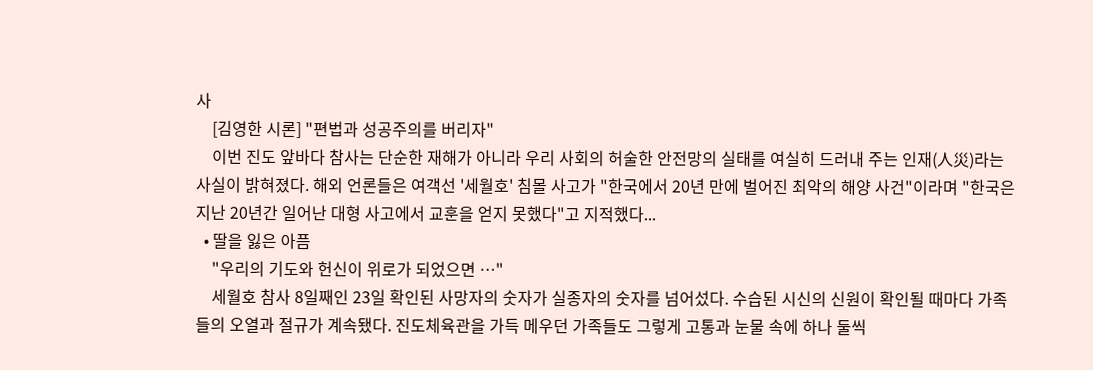사
    [김영한 시론] "편법과 성공주의를 버리자"
    이번 진도 앞바다 참사는 단순한 재해가 아니라 우리 사회의 허술한 안전망의 실태를 여실히 드러내 주는 인재(人災)라는 사실이 밝혀졌다. 해외 언론들은 여객선 '세월호' 침몰 사고가 "한국에서 20년 만에 벌어진 최악의 해양 사건"이라며 "한국은 지난 20년간 일어난 대형 사고에서 교훈을 얻지 못했다"고 지적했다...
  • 딸을 잃은 아픔
    "우리의 기도와 헌신이 위로가 되었으면 …"
    세월호 참사 8일째인 23일 확인된 사망자의 숫자가 실종자의 숫자를 넘어섰다. 수습된 시신의 신원이 확인될 때마다 가족들의 오열과 절규가 계속됐다. 진도체육관을 가득 메우던 가족들도 그렇게 고통과 눈물 속에 하나 둘씩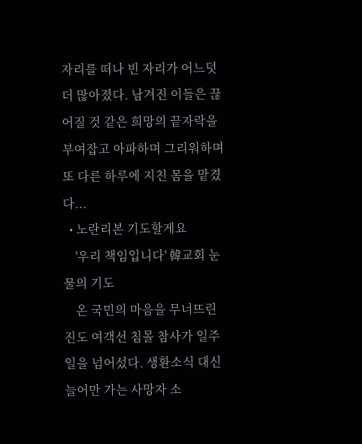자리를 떠나 빈 자리가 어느덧 더 많아졌다. 남겨진 이들은 끊어질 것 같은 희망의 끝자락을 부여잡고 아파하며 그리워하며 또 다른 하루에 지친 몸을 맡겼다...
  • 노란리본 기도할게요
    '우리 책임입니다' 韓교회 눈물의 기도
    온 국민의 마음을 무너뜨린 진도 여객선 침몰 참사가 일주일을 넘어섰다. 생환소식 대신 늘어만 가는 사망자 소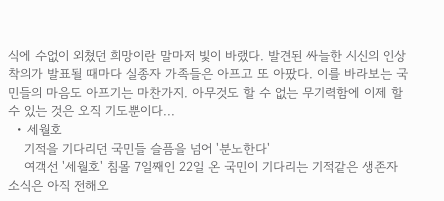식에 수없이 외쳤던 희망이란 말마저 빛이 바랬다. 발견된 싸늘한 시신의 인상착의가 발표될 때마다 실종자 가족들은 아프고 또 아팠다. 이를 바라보는 국민들의 마음도 아프기는 마찬가지. 아무것도 할 수 없는 무기력함에 이제 할 수 있는 것은 오직 기도뿐이다...
  • 세월호
    기적을 기다리던 국민들 슬픔을 넘어 '분노한다'
    여객선 '세월호' 침몰 7일째인 22일 온 국민이 기다리는 기적같은 생존자 소식은 아직 전해오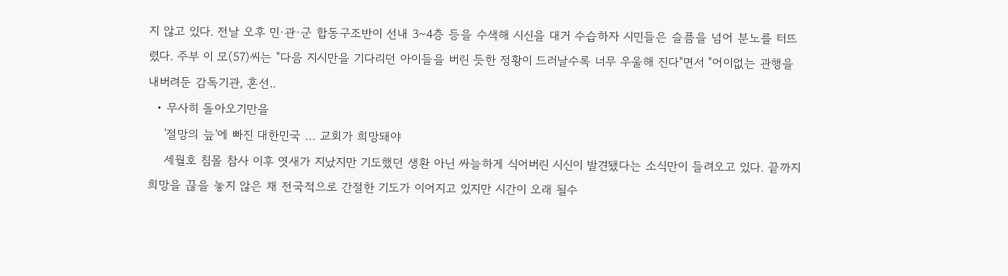지 않고 있다. 전날 오후 민·관·군 합동구조반이 선내 3~4층 등을 수색해 시신을 대거 수습하자 시민들은 슬픔을 넘어 분노를 터뜨렸다. 주부 이 모(57)씨는 "다음 지시만을 기다리던 아이들을 버린 듯한 정황이 드러날수록 너무 우울해 진다"면서 "어이없는 관행을 내버려둔 감독기관, 혼선..
  • 무사히 돌아오기만을
    '절망의 늪'에 빠진 대한민국 … 교회가 희망돼야
    세월호 침몰 참사 이후 엿새가 지났지만 기도했던 생환 아닌 싸늘하게 식어버린 시신이 발견됐다는 소식만이 들려오고 있다. 끝까지 희망을 끊을 놓지 않은 채 전국적으로 간절한 기도가 이어지고 있지만 시간이 오래 될수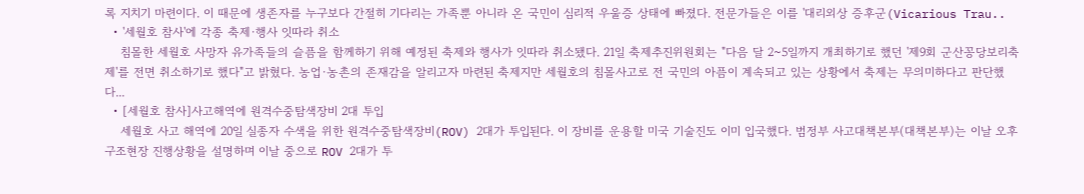록 지치기 마련이다. 이 때문에 생존자를 누구보다 간절히 기다리는 가족뿐 아니라 온 국민이 심리적 우울증 상태에 빠졌다. 전문가들은 이를 '대리외상 증후군(Vicarious Trau..
  • '세월호 참사'에 각종 축제·행사 잇따라 취소
    침몰한 세월호 사망자 유가족들의 슬픔을 함께하기 위해 예정된 축제와 행사가 잇따라 취소됐다. 21일 축제추진위원회는 "다음 달 2~5일까지 개최하기로 했던 '제9회 군산꽁당보리축제'를 전면 취소하기로 했다"고 밝혔다. 농업·농촌의 존재감을 알리고자 마련된 축제지만 세월호의 침몰사고로 전 국민의 아픔이 계속되고 있는 상황에서 축제는 무의미하다고 판단했다...
  • [세월호 참사]사고해역에 원격수중탐색장비 2대 투입
    세월호 사고 해역에 20일 실종자 수색을 위한 원격수중탐색장비(ROV) 2대가 투입된다. 이 장비를 운용할 미국 기술진도 이미 입국했다. 범정부 사고대책본부(대책본부)는 이날 오후 구조현장 진행상황을 설명하며 이날 중으로 ROV 2대가 투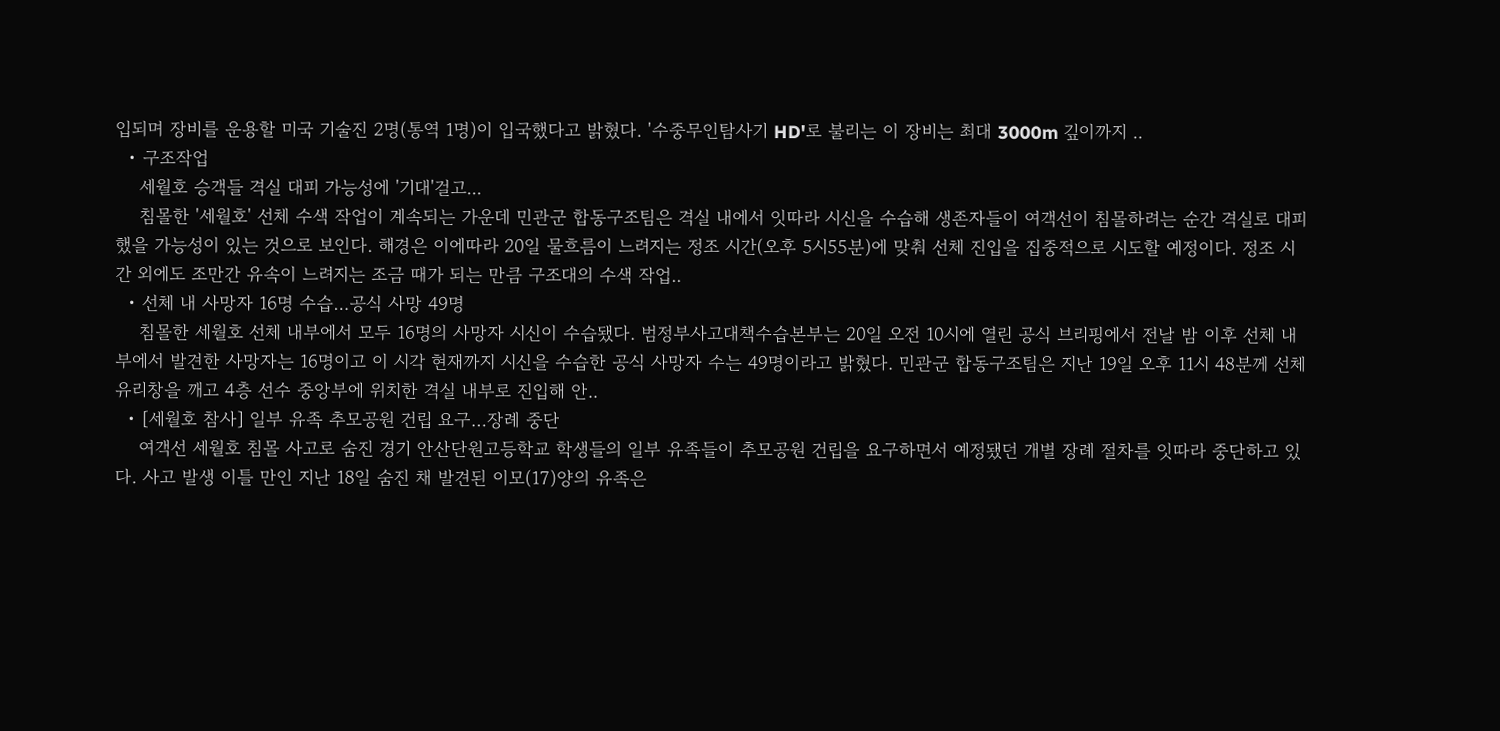입되며 장비를 운용할 미국 기술진 2명(통역 1명)이 입국했다고 밝혔다. '수중무인탐사기 HD'로 불리는 이 장비는 최대 3000m 깊이까지 ..
  • 구조작업
    세월호 승객들 격실 대피 가능성에 '기대'걸고...
    침몰한 '세월호' 선체 수색 작업이 계속되는 가운데 민관군 합동구조팀은 격실 내에서 잇따라 시신을 수습해 생존자들이 여객선이 침몰하려는 순간 격실로 대피했을 가능성이 있는 것으로 보인다. 해경은 이에따라 20일 물흐름이 느려지는 정조 시간(오후 5시55분)에 맞춰 선체 진입을 집중적으로 시도할 예정이다. 정조 시간 외에도 조만간 유속이 느려지는 조금 때가 되는 만큼 구조대의 수색 작업..
  • 선체 내 사망자 16명 수습…공식 사망 49명
    침몰한 세월호 선체 내부에서 모두 16명의 사망자 시신이 수습됐다. 범정부사고대책수습본부는 20일 오전 10시에 열린 공식 브리핑에서 전날 밤 이후 선체 내부에서 발견한 사망자는 16명이고 이 시각 현재까지 시신을 수습한 공식 사망자 수는 49명이라고 밝혔다. 민관군 합동구조팀은 지난 19일 오후 11시 48분께 선체 유리창을 깨고 4층 선수 중앙부에 위치한 격실 내부로 진입해 안..
  • [세월호 참사] 일부 유족 추모공원 건립 요구…장례 중단
    여객선 세월호 침몰 사고로 숨진 경기 안산단원고등학교 학생들의 일부 유족들이 추모공원 건립을 요구하면서 예정됐던 개별 장례 절차를 잇따라 중단하고 있다. 사고 발생 이틀 만인 지난 18일 숨진 채 발견된 이모(17)양의 유족은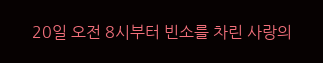20일 오전 8시부터 빈소를 차린 사랑의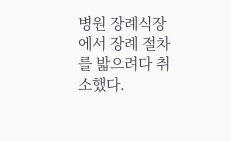병원 장례식장에서 장례 절차를 밟으려다 취소했다.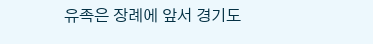유족은 장례에 앞서 경기도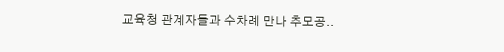교육청 관계자들과 수차례 만나 추모공..